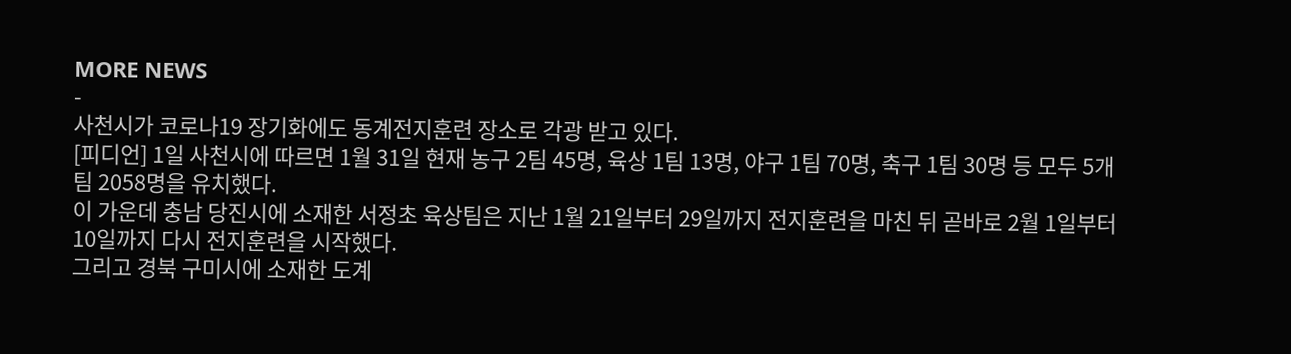MORE NEWS
-
사천시가 코로나19 장기화에도 동계전지훈련 장소로 각광 받고 있다.
[피디언] 1일 사천시에 따르면 1월 31일 현재 농구 2팀 45명, 육상 1팀 13명, 야구 1팀 70명, 축구 1팀 30명 등 모두 5개팀 2058명을 유치했다.
이 가운데 충남 당진시에 소재한 서정초 육상팀은 지난 1월 21일부터 29일까지 전지훈련을 마친 뒤 곧바로 2월 1일부터 10일까지 다시 전지훈련을 시작했다.
그리고 경북 구미시에 소재한 도계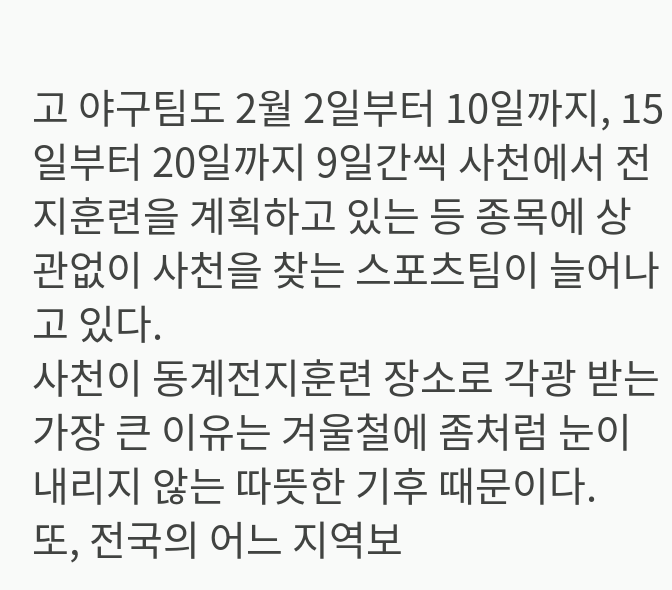고 야구팀도 2월 2일부터 10일까지, 15일부터 20일까지 9일간씩 사천에서 전지훈련을 계획하고 있는 등 종목에 상관없이 사천을 찾는 스포츠팀이 늘어나고 있다.
사천이 동계전지훈련 장소로 각광 받는 가장 큰 이유는 겨울철에 좀처럼 눈이 내리지 않는 따뜻한 기후 때문이다.
또, 전국의 어느 지역보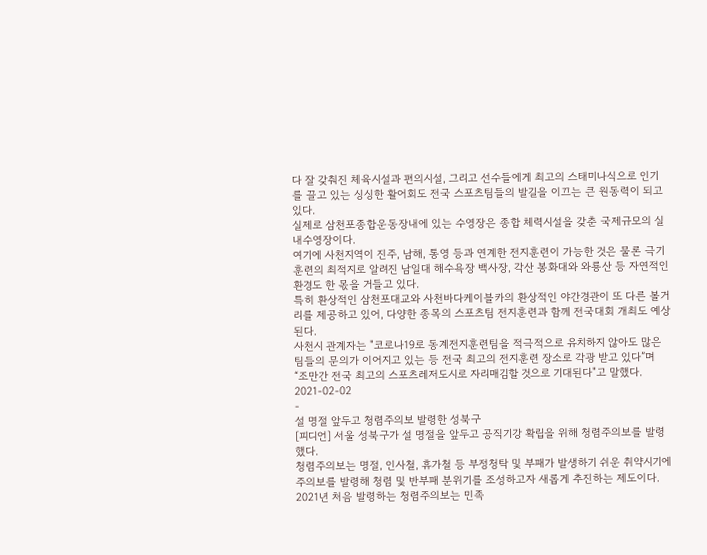다 잘 갖춰진 체육시설과 편의시설, 그리고 선수들에게 최고의 스태미나식으로 인기를 끌고 있는 싱싱한 활어회도 전국 스포츠팀들의 발길을 이끄는 큰 원동력이 되고 있다.
실제로 삼천포종합운동장내에 있는 수영장은 종합 체력시설을 갖춘 국제규모의 실내수영장이다.
여기에 사천지역이 진주, 남해, 통영 등과 연계한 전지훈련이 가능한 것은 물론 극기훈련의 최적지로 알려진 남일대 해수욕장 백사장, 각산 봉화대와 와룡산 등 자연적인 환경도 한 몫을 거들고 있다.
특히 환상적인 삼천포대교와 사천바다케이블카의 환상적인 야간경관이 또 다른 볼거리를 제공하고 있어, 다양한 종목의 스포츠팀 전지훈련과 함께 전국대회 개최도 예상된다.
사천시 관계자는 "코로나19로 동계전지훈련팀을 적극적으로 유치하지 않아도 많은 팀들의 문의가 이어지고 있는 등 전국 최고의 전지훈련 장소로 각광 받고 있다”며 “조만간 전국 최고의 스포츠레저도시로 자리매김할 것으로 기대된다"고 말했다.
2021-02-02
-
설 명절 앞두고 청렴주의보 발령한 성북구
[피디언] 서울 성북구가 설 명절을 앞두고 공직기강 확립을 위해 청렴주의보를 발령했다.
청렴주의보는 명절, 인사철, 휴가철 등 부정청탁 및 부패가 발생하기 쉬운 취약시기에 주의보를 발령해 청렴 및 반부패 분위기를 조성하고자 새롭게 추진하는 제도이다.
2021년 처음 발령하는 청렴주의보는 민족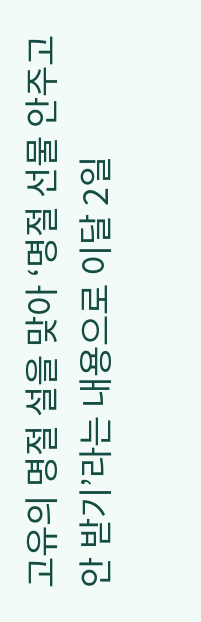고유의 명절 설을 맞아 ‘명절 선물 안주고 안 받기’라는 내용으로 이달 2일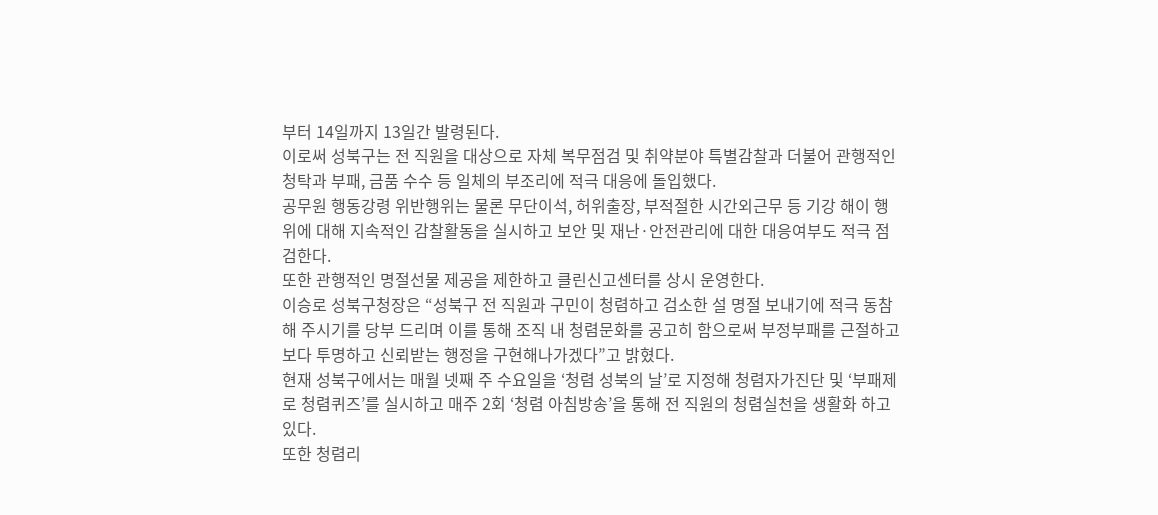부터 14일까지 13일간 발령된다.
이로써 성북구는 전 직원을 대상으로 자체 복무점검 및 취약분야 특별감찰과 더불어 관행적인 청탁과 부패, 금품 수수 등 일체의 부조리에 적극 대응에 돌입했다.
공무원 행동강령 위반행위는 물론 무단이석, 허위출장, 부적절한 시간외근무 등 기강 해이 행위에 대해 지속적인 감찰활동을 실시하고 보안 및 재난·안전관리에 대한 대응여부도 적극 점검한다.
또한 관행적인 명절선물 제공을 제한하고 클린신고센터를 상시 운영한다.
이승로 성북구청장은 “성북구 전 직원과 구민이 청렴하고 검소한 설 명절 보내기에 적극 동참해 주시기를 당부 드리며 이를 통해 조직 내 청렴문화를 공고히 함으로써 부정부패를 근절하고 보다 투명하고 신뢰받는 행정을 구현해나가겠다”고 밝혔다.
현재 성북구에서는 매월 넷째 주 수요일을 ‘청렴 성북의 날’로 지정해 청렴자가진단 및 ‘부패제로 청렴퀴즈’를 실시하고 매주 2회 ‘청렴 아침방송’을 통해 전 직원의 청렴실천을 생활화 하고 있다.
또한 청렴리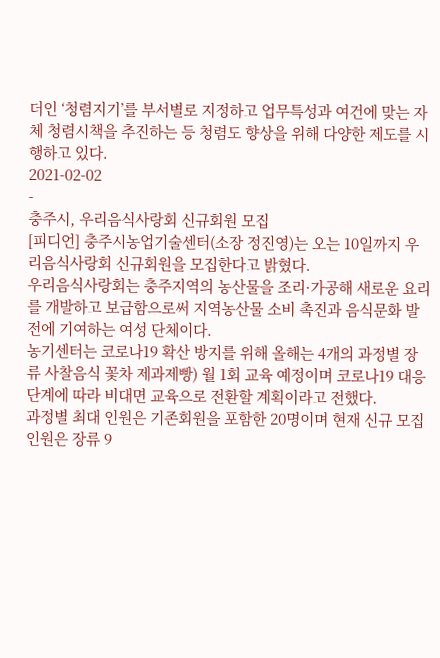더인 ‘청렴지기’를 부서별로 지정하고 업무특성과 여건에 맞는 자체 청렴시책을 추진하는 등 청렴도 향상을 위해 다양한 제도를 시행하고 있다.
2021-02-02
-
충주시, 우리음식사랑회 신규회원 모집
[피디언] 충주시농업기술센터(소장 정진영)는 오는 10일까지 우리음식사랑회 신규회원을 모집한다고 밝혔다.
우리음식사랑회는 충주지역의 농산물을 조리·가공해 새로운 요리를 개발하고 보급함으로써 지역농산물 소비 촉진과 음식문화 발전에 기여하는 여성 단체이다.
농기센터는 코로나19 확산 방지를 위해 올해는 4개의 과정별 장류 사찰음식 꽃차 제과제빵) 월 1회 교육 예정이며 코로나19 대응 단계에 따라 비대면 교육으로 전환할 계획이라고 전했다.
과정별 최대 인원은 기존회원을 포함한 20명이며 현재 신규 모집인원은 장류 9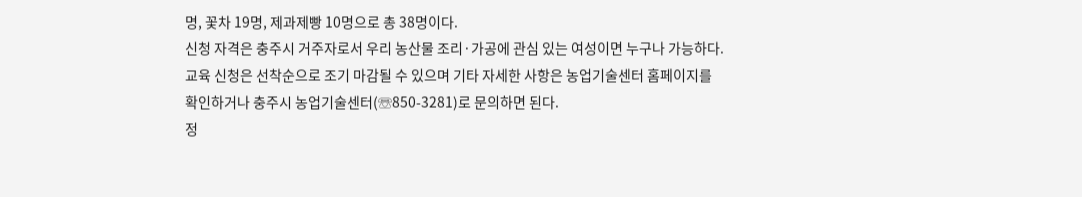명, 꽃차 19명, 제과제빵 10명으로 총 38명이다.
신청 자격은 충주시 거주자로서 우리 농산물 조리·가공에 관심 있는 여성이면 누구나 가능하다.
교육 신청은 선착순으로 조기 마감될 수 있으며 기타 자세한 사항은 농업기술센터 홈페이지를 확인하거나 충주시 농업기술센터(☏850-3281)로 문의하면 된다.
정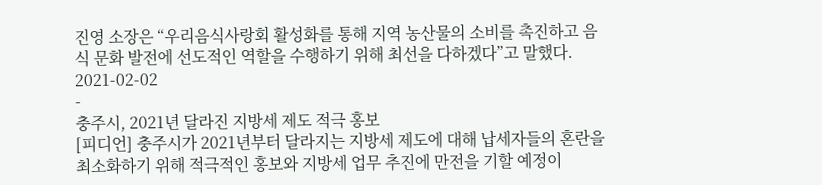진영 소장은 “우리음식사랑회 활성화를 통해 지역 농산물의 소비를 촉진하고 음식 문화 발전에 선도적인 역할을 수행하기 위해 최선을 다하겠다”고 말했다.
2021-02-02
-
충주시, 2021년 달라진 지방세 제도 적극 홍보
[피디언] 충주시가 2021년부터 달라지는 지방세 제도에 대해 납세자들의 혼란을 최소화하기 위해 적극적인 홍보와 지방세 업무 추진에 만전을 기할 예정이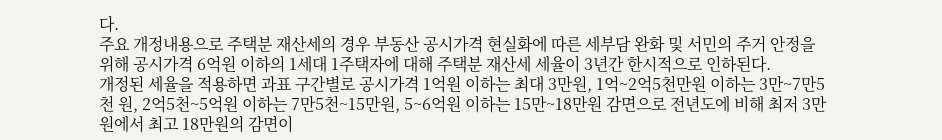다.
주요 개정내용으로 주택분 재산세의 경우 부동산 공시가격 현실화에 따른 세부담 완화 및 서민의 주거 안정을 위해 공시가격 6억원 이하의 1세대 1주택자에 대해 주택분 재산세 세율이 3년간 한시적으로 인하된다.
개정된 세율을 적용하면 과표 구간별로 공시가격 1억원 이하는 최대 3만원, 1억~2억5천만원 이하는 3만~7만5천 원, 2억5천~5억원 이하는 7만5천~15만원, 5~6억원 이하는 15만~18만원 감면으로 전년도에 비해 최저 3만원에서 최고 18만원의 감면이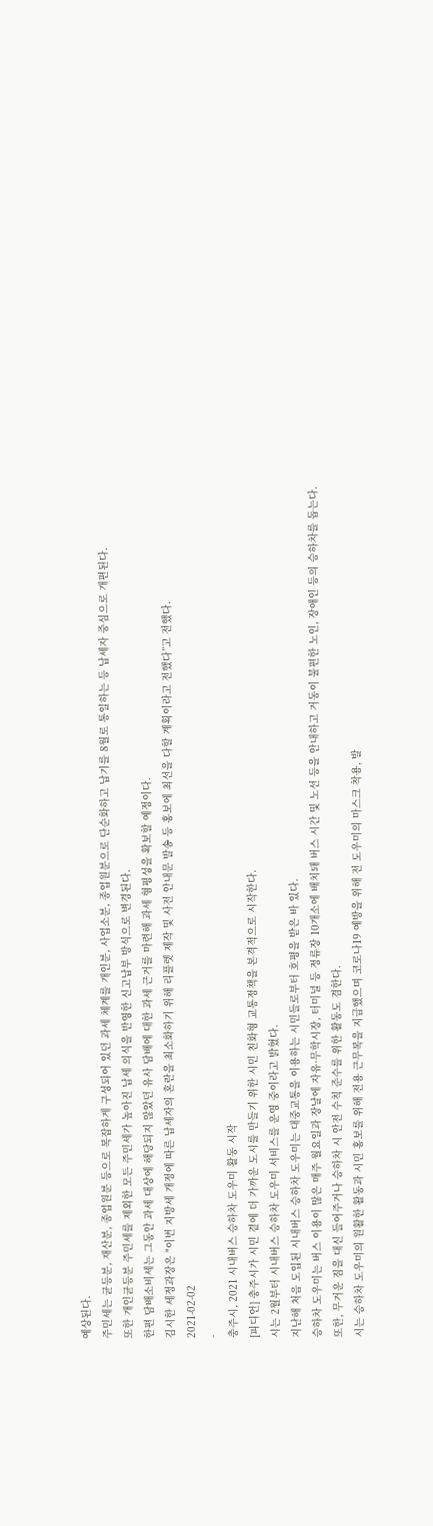예상된다.
주민세는 균등분, 재산분, 종업원분 등으로 복잡하게 구성되어 있던 과세 체계를 개인분, 사업소분, 종업원분으로 단순화하고 납기를 8월로 통일하는 등 납세자 중심으로 개편된다.
또한 개인균등분 주민세를 제외한 모든 주민세가 높아진 납세 의식을 반영한 신고납부 방식으로 변경된다.
한편 담배소비세는 그동안 과세 대상에 해당되지 않았던 유사 담배에 대한 과세 근거를 마련해 과세 형평성을 확보할 예정이다.
김시한 세정과장은 "이번 지방세 개정에 따른 납세자의 혼란을 최소화하기 위해 리플렛 제작 및 사전 안내문 발송 등 홍보에 최선을 다할 계획이라고 전했다”고 전했다.
2021-02-02
-
충주시, 2021 시내버스 승하차 도우미 활동 시작
[피디언] 충주시가 시민 곁에 더 가까운 도시를 만들기 위한 시민 친화형 교통정책을 본격적으로 시작한다.
시는 2월부터 시내버스 승하차 도우미 서비스를 운영 중이라고 밝혔다.
지난해 처음 도입된 시내버스 승하차 도우미는 대중교통을 이용하는 시민들로부터 호평을 받은 바 있다.
승하차 도우미는 버스 이용이 많은 매주 월요일과 장날에 자유·무학시장, 터미널 등 정류장 10개소에 배치돼 버스 시간 및 노선 등을 안내하고 거동이 불편한 노인, 장애인 등의 승하차를 돕는다.
또한, 무거운 짐을 대신 들어주거나 승하차 시 안전 수칙 준수를 위한 활동도 겸한다.
시는 승하차 도우미의 원활한 활동과 시민 홍보를 위해 전용 근무복을 지급했으며 코로나19 예방을 위해 전 도우미의 마스크 착용, 발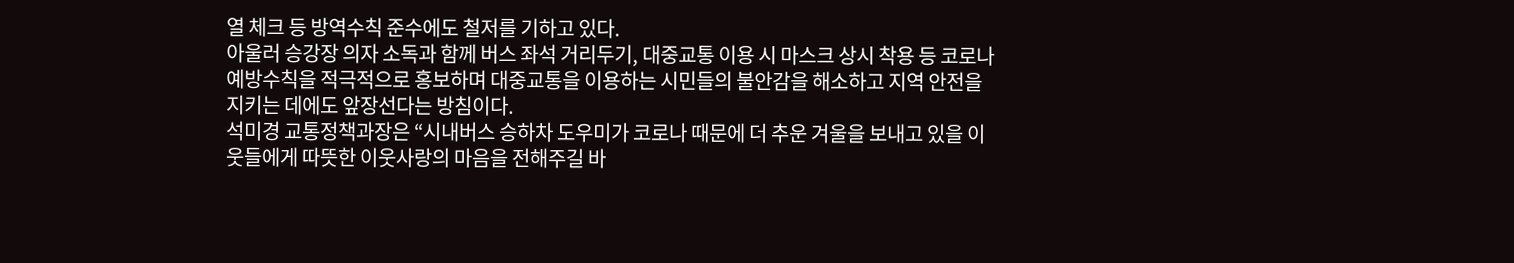열 체크 등 방역수칙 준수에도 철저를 기하고 있다.
아울러 승강장 의자 소독과 함께 버스 좌석 거리두기, 대중교통 이용 시 마스크 상시 착용 등 코로나 예방수칙을 적극적으로 홍보하며 대중교통을 이용하는 시민들의 불안감을 해소하고 지역 안전을 지키는 데에도 앞장선다는 방침이다.
석미경 교통정책과장은 “시내버스 승하차 도우미가 코로나 때문에 더 추운 겨울을 보내고 있을 이웃들에게 따뜻한 이웃사랑의 마음을 전해주길 바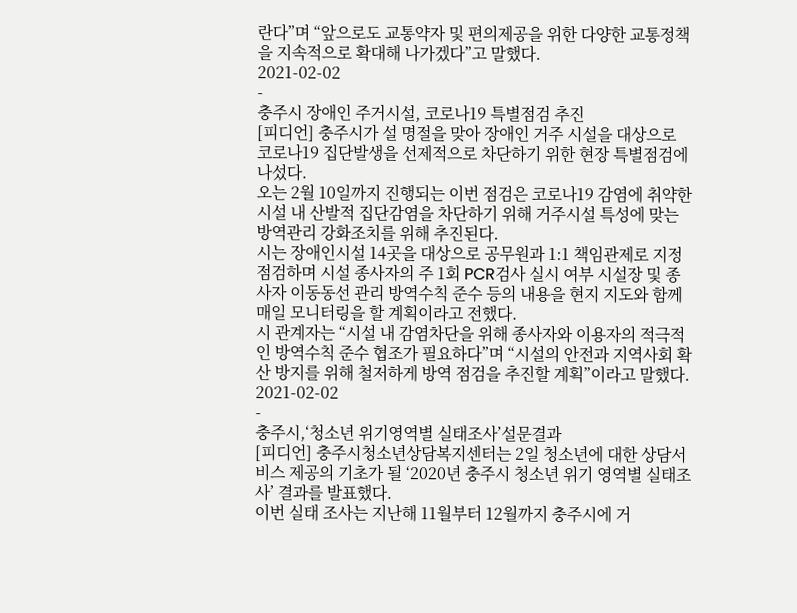란다”며 “앞으로도 교통약자 및 편의제공을 위한 다양한 교통정책을 지속적으로 확대해 나가겠다”고 말했다.
2021-02-02
-
충주시 장애인 주거시설, 코로나19 특별점검 추진
[피디언] 충주시가 설 명절을 맞아 장애인 거주 시설을 대상으로 코로나19 집단발생을 선제적으로 차단하기 위한 현장 특별점검에 나섰다.
오는 2월 10일까지 진행되는 이번 점검은 코로나19 감염에 취약한 시설 내 산발적 집단감염을 차단하기 위해 거주시설 특성에 맞는 방역관리 강화조치를 위해 추진된다.
시는 장애인시설 14곳을 대상으로 공무원과 1:1 책임관제로 지정 점검하며 시설 종사자의 주 1회 PCR검사 실시 여부 시설장 및 종사자 이동동선 관리 방역수칙 준수 등의 내용을 현지 지도와 함께 매일 모니터링을 할 계획이라고 전했다.
시 관계자는 “시설 내 감염차단을 위해 종사자와 이용자의 적극적인 방역수칙 준수 협조가 필요하다”며 “시설의 안전과 지역사회 확산 방지를 위해 철저하게 방역 점검을 추진할 계획”이라고 말했다.
2021-02-02
-
충주시,‘청소년 위기영역별 실태조사’설문결과
[피디언] 충주시청소년상담복지센터는 2일 청소년에 대한 상담서비스 제공의 기초가 될 ‘2020년 충주시 청소년 위기 영역별 실태조사’ 결과를 발표했다.
이번 실태 조사는 지난해 11월부터 12월까지 충주시에 거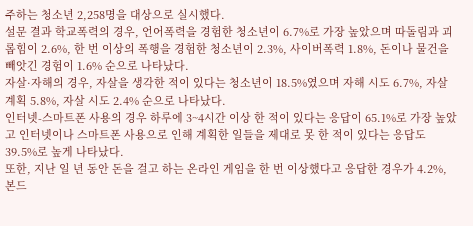주하는 청소년 2,258명을 대상으로 실시했다.
설문 결과 학교폭력의 경우, 언어폭력을 경험한 청소년이 6.7%로 가장 높았으며 따돌림과 괴롭힘이 2.6%, 한 번 이상의 폭행을 경험한 청소년이 2.3%, 사이버폭력 1.8%, 돈이나 물건을 빼앗긴 경험이 1.6% 순으로 나타났다.
자살·자해의 경우, 자살을 생각한 적이 있다는 청소년이 18.5%였으며 자해 시도 6.7%, 자살 계획 5.8%, 자살 시도 2.4% 순으로 나타났다.
인터넷-스마트폰 사용의 경우 하루에 3~4시간 이상 한 적이 있다는 응답이 65.1%로 가장 높았고 인터넷이나 스마트폰 사용으로 인해 계획한 일들을 제대로 못 한 적이 있다는 응답도 39.5%로 높게 나타났다.
또한, 지난 일 년 동안 돈을 걸고 하는 온라인 게임을 한 번 이상했다고 응답한 경우가 4.2%, 본드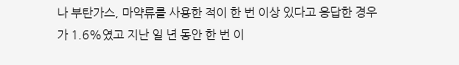나 부탄가스, 마약류를 사용한 적이 한 번 이상 있다고 응답한 경우가 1.6%였고 지난 일 년 동안 한 번 이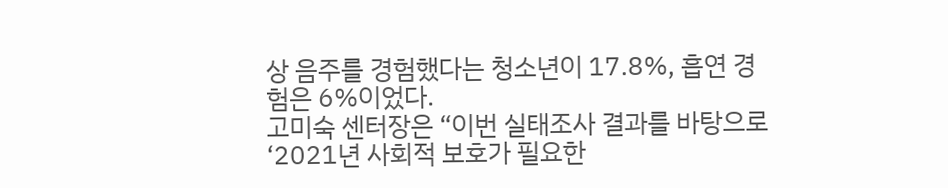상 음주를 경험했다는 청소년이 17.8%, 흡연 경험은 6%이었다.
고미숙 센터장은 “이번 실태조사 결과를 바탕으로 ‘2021년 사회적 보호가 필요한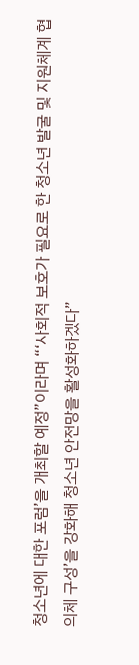청소년에 대한 포럼’을 개최할 예정”이라며 “‘사회적 보호가 필요로 한 청소년 발굴 및 지원체계 협의체 구성’을 강화해 청소년 안전망을 활성화하겠다”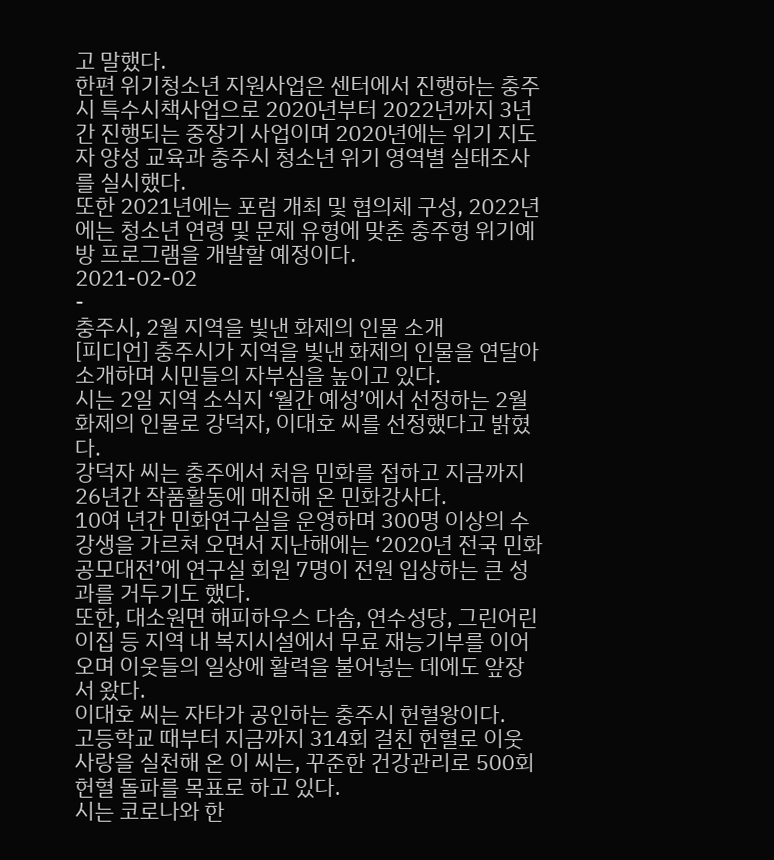고 말했다.
한편 위기청소년 지원사업은 센터에서 진행하는 충주시 특수시책사업으로 2020년부터 2022년까지 3년간 진행되는 중장기 사업이며 2020년에는 위기 지도자 양성 교육과 충주시 청소년 위기 영역별 실태조사를 실시했다.
또한 2021년에는 포럼 개최 및 협의체 구성, 2022년에는 청소년 연령 및 문제 유형에 맞춘 충주형 위기예방 프로그램을 개발할 예정이다.
2021-02-02
-
충주시, 2월 지역을 빛낸 화제의 인물 소개
[피디언] 충주시가 지역을 빛낸 화제의 인물을 연달아 소개하며 시민들의 자부심을 높이고 있다.
시는 2일 지역 소식지 ‘월간 예성’에서 선정하는 2월 화제의 인물로 강덕자, 이대호 씨를 선정했다고 밝혔다.
강덕자 씨는 충주에서 처음 민화를 접하고 지금까지 26년간 작품활동에 매진해 온 민화강사다.
10여 년간 민화연구실을 운영하며 300명 이상의 수강생을 가르쳐 오면서 지난해에는 ‘2020년 전국 민화 공모대전’에 연구실 회원 7명이 전원 입상하는 큰 성과를 거두기도 했다.
또한, 대소원면 해피하우스 다솜, 연수성당, 그린어린이집 등 지역 내 복지시설에서 무료 재능기부를 이어오며 이웃들의 일상에 활력을 불어넣는 데에도 앞장서 왔다.
이대호 씨는 자타가 공인하는 충주시 헌혈왕이다.
고등학교 때부터 지금까지 314회 걸친 헌혈로 이웃사랑을 실천해 온 이 씨는, 꾸준한 건강관리로 500회 헌혈 돌파를 목표로 하고 있다.
시는 코로나와 한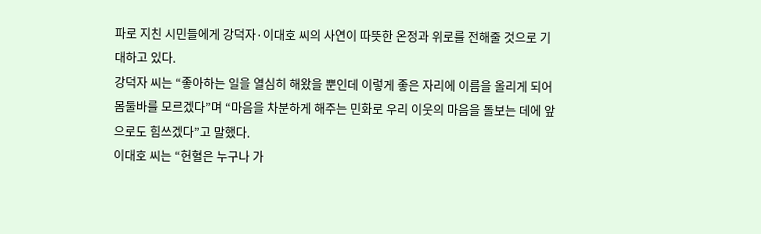파로 지친 시민들에게 강덕자·이대호 씨의 사연이 따뜻한 온정과 위로를 전해줄 것으로 기대하고 있다.
강덕자 씨는 “좋아하는 일을 열심히 해왔을 뿐인데 이렇게 좋은 자리에 이름을 올리게 되어 몸둘바를 모르겠다”며 “마음을 차분하게 해주는 민화로 우리 이웃의 마음을 돌보는 데에 앞으로도 힘쓰겠다”고 말했다.
이대호 씨는 “헌혈은 누구나 가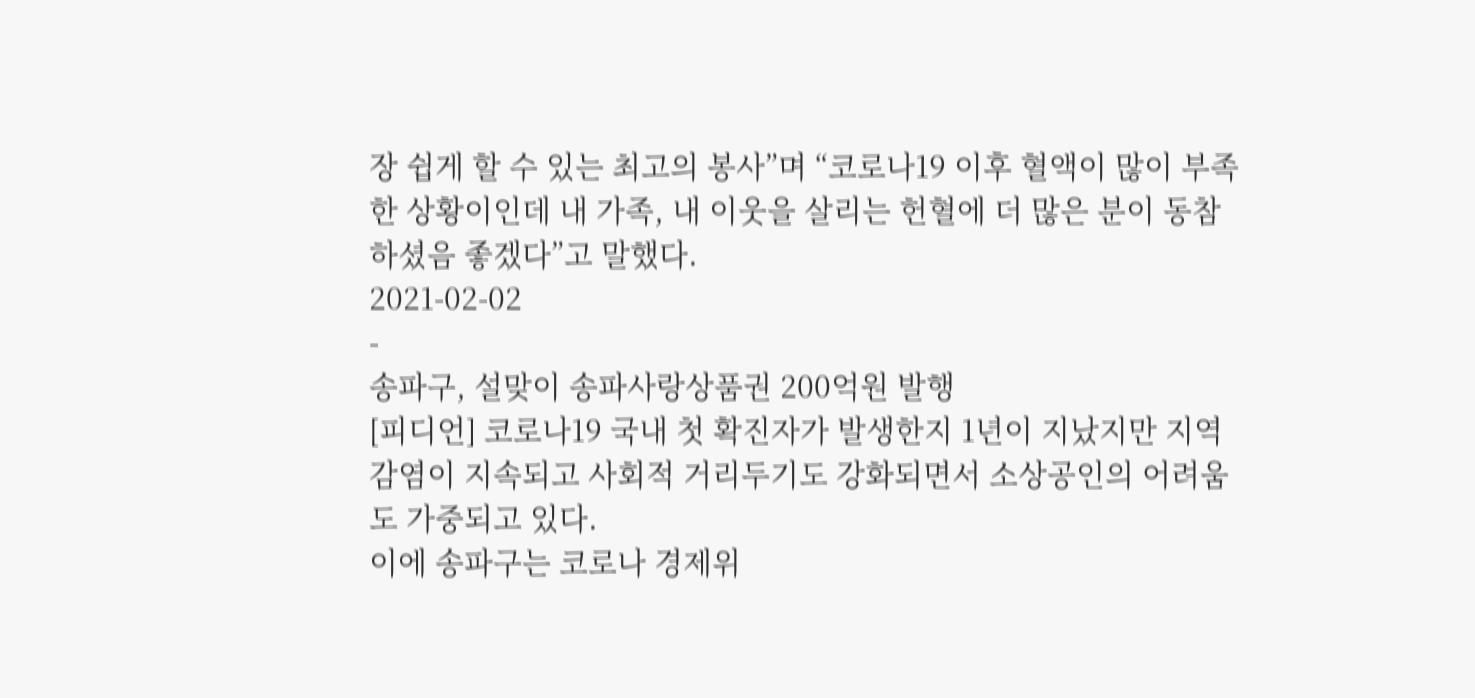장 쉽게 할 수 있는 최고의 봉사”며 “코로나19 이후 혈액이 많이 부족한 상황이인데 내 가족, 내 이웃을 살리는 헌혈에 더 많은 분이 동참하셨음 좋겠다”고 말했다.
2021-02-02
-
송파구, 설맞이 송파사랑상품권 200억원 발행
[피디언] 코로나19 국내 첫 확진자가 발생한지 1년이 지났지만 지역감염이 지속되고 사회적 거리두기도 강화되면서 소상공인의 어려움도 가중되고 있다.
이에 송파구는 코로나 경제위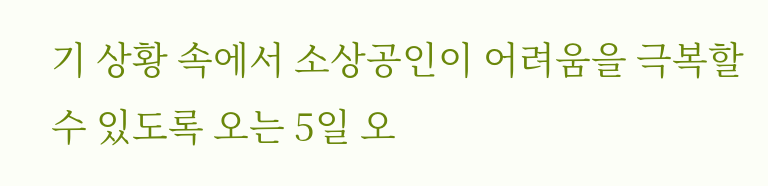기 상황 속에서 소상공인이 어려움을 극복할 수 있도록 오는 5일 오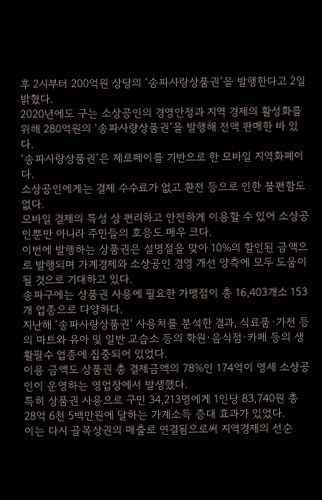후 2시부터 200억원 상당의 ‘송파사랑상품권’을 발행한다고 2일 밝혔다.
2020년에도 구는 소상공인의 경영안정과 지역 경제의 활성화를 위해 280억원의 ‘송파사랑상품권’을 발행해 전액 판매한 바 있다.
‘송파사랑상품권’은 제로페이를 기반으로 한 모바일 지역화폐이다.
소상공인에게는 결제 수수료가 없고 환전 등으로 인한 불편함도 없다.
모바일 결제의 특성 상 편리하고 안전하게 이용할 수 있어 소상공인뿐만 아니라 주민들의 호응도 매우 크다.
이번에 발행하는 상품권은 설명절을 맞아 10%의 할인된 금액으로 발행되며 가계경제와 소상공인 경영 개선 양측에 모두 도움이 될 것으로 기대하고 있다.
송파구에는 상품권 사용에 필요한 가맹점이 총 16,403개소 153개 업종으로 다양하다.
지난해 ‘송파사랑상품권’ 사용처를 분석한 결과, 식료품·가전 등의 마트와 유아 및 일반 교습소 등의 학원·음식점·카페 등의 생활필수 업종에 집중되어 있었다.
이용 금액도 상품권 총 결제금액의 78%인 174억이 영세 소상공인이 운영하는 영업장에서 발생했다.
특히 상품권 사용으로 구민 34,213명에게 1인당 83,740원 총 28억 6천 5백만원에 달하는 가계소득 증대 효과가 있었다.
이는 다시 골목상권의 매출로 연결됨으로써 지역경제의 선순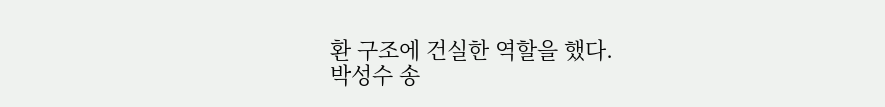환 구조에 건실한 역할을 했다.
박성수 송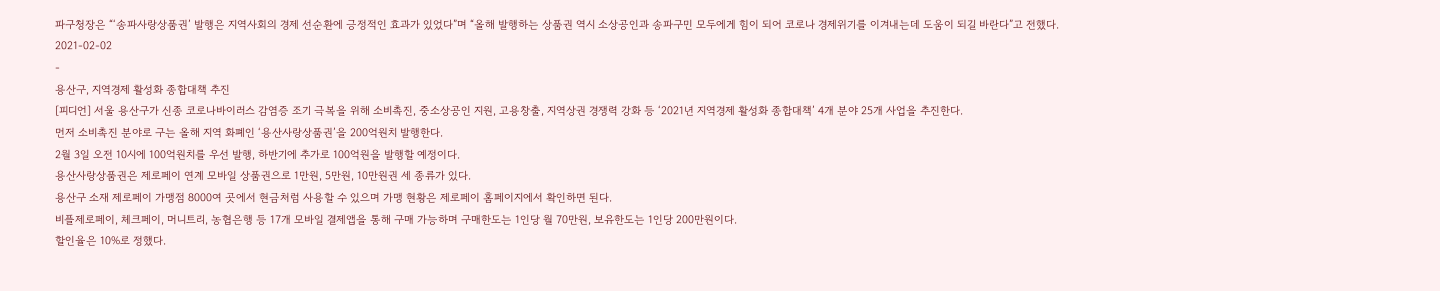파구청장은 “‘송파사랑상품권’ 발행은 지역사회의 경제 선순환에 긍정적인 효과가 있었다”며 “올해 발행하는 상품권 역시 소상공인과 송파구민 모두에게 힘이 되어 코로나 경제위기를 이겨내는데 도움이 되길 바란다”고 전했다.
2021-02-02
-
용산구, 지역경제 활성화 종합대책 추진
[피디언] 서울 용산구가 신종 코로나바이러스 감염증 조기 극복을 위해 소비촉진, 중소상공인 지원, 고용창출, 지역상권 경쟁력 강화 등 ‘2021년 지역경제 활성화 종합대책’ 4개 분야 25개 사업을 추진한다.
먼저 소비촉진 분야로 구는 올해 지역 화폐인 ‘용산사랑상품권’을 200억원치 발행한다.
2월 3일 오전 10시에 100억원치를 우선 발행, 하반기에 추가로 100억원을 발행할 예정이다.
용산사랑상품권은 제로페이 연계 모바일 상품권으로 1만원, 5만원, 10만원권 세 종류가 있다.
용산구 소재 제로페이 가맹점 8000여 곳에서 현금처럼 사용할 수 있으며 가맹 현황은 제로페이 홈페이지에서 확인하면 된다.
비플제로페이, 체크페이, 머니트리, 농협은행 등 17개 모바일 결제앱을 통해 구매 가능하며 구매한도는 1인당 월 70만원, 보유한도는 1인당 200만원이다.
할인율은 10%로 정했다.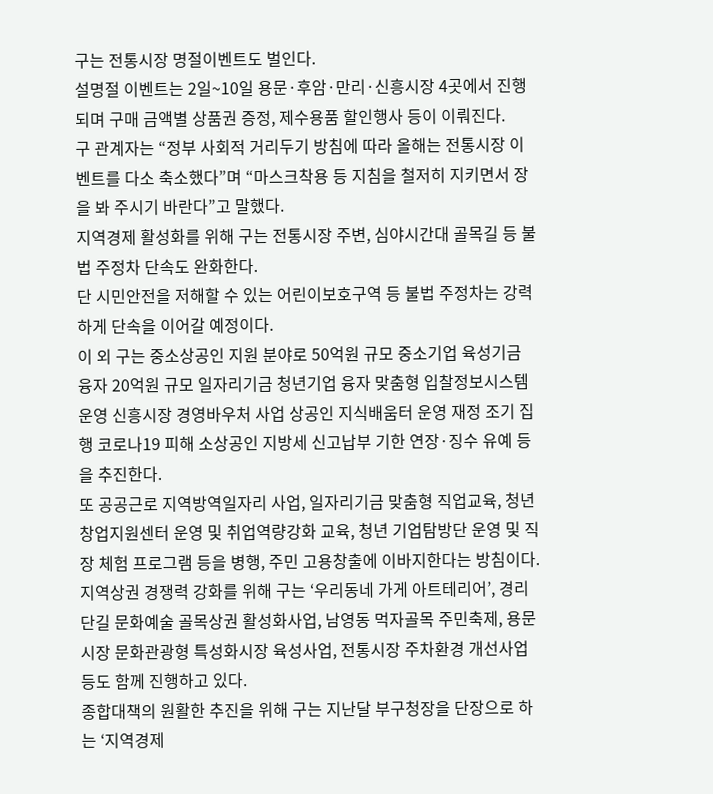구는 전통시장 명절이벤트도 벌인다.
설명절 이벤트는 2일~10일 용문·후암·만리·신흥시장 4곳에서 진행되며 구매 금액별 상품권 증정, 제수용품 할인행사 등이 이뤄진다.
구 관계자는 “정부 사회적 거리두기 방침에 따라 올해는 전통시장 이벤트를 다소 축소했다”며 “마스크착용 등 지침을 철저히 지키면서 장을 봐 주시기 바란다”고 말했다.
지역경제 활성화를 위해 구는 전통시장 주변, 심야시간대 골목길 등 불법 주정차 단속도 완화한다.
단 시민안전을 저해할 수 있는 어린이보호구역 등 불법 주정차는 강력하게 단속을 이어갈 예정이다.
이 외 구는 중소상공인 지원 분야로 50억원 규모 중소기업 육성기금 융자 20억원 규모 일자리기금 청년기업 융자 맞춤형 입찰정보시스템 운영 신흥시장 경영바우처 사업 상공인 지식배움터 운영 재정 조기 집행 코로나19 피해 소상공인 지방세 신고납부 기한 연장·징수 유예 등을 추진한다.
또 공공근로 지역방역일자리 사업, 일자리기금 맞춤형 직업교육, 청년창업지원센터 운영 및 취업역량강화 교육, 청년 기업탐방단 운영 및 직장 체험 프로그램 등을 병행, 주민 고용창출에 이바지한다는 방침이다.
지역상권 경쟁력 강화를 위해 구는 ‘우리동네 가게 아트테리어’, 경리단길 문화예술 골목상권 활성화사업, 남영동 먹자골목 주민축제, 용문시장 문화관광형 특성화시장 육성사업, 전통시장 주차환경 개선사업 등도 함께 진행하고 있다.
종합대책의 원활한 추진을 위해 구는 지난달 부구청장을 단장으로 하는 ‘지역경제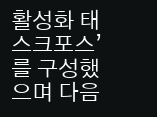활성화 태스크포스’를 구성했으며 다음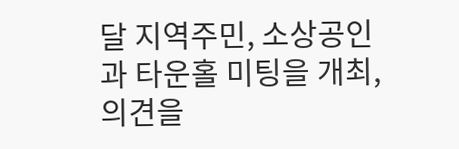달 지역주민, 소상공인과 타운홀 미팅을 개최, 의견을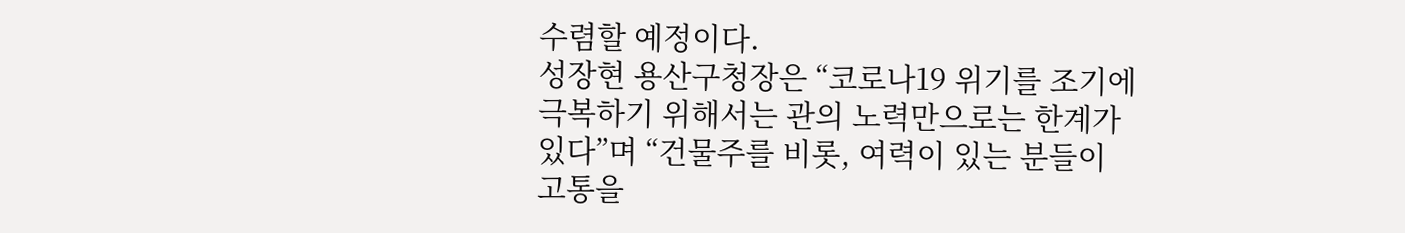수렴할 예정이다.
성장현 용산구청장은 “코로나19 위기를 조기에 극복하기 위해서는 관의 노력만으로는 한계가 있다”며 “건물주를 비롯, 여력이 있는 분들이 고통을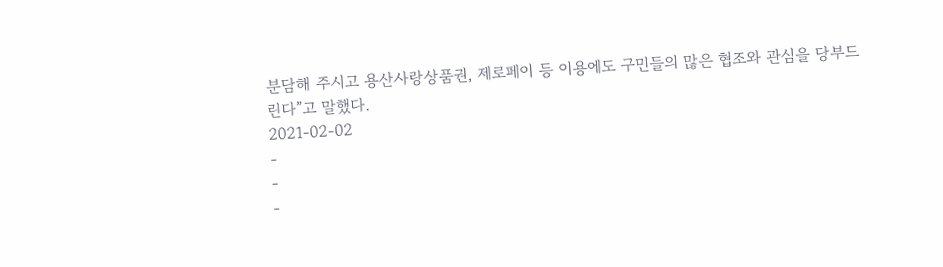분담해 주시고 용산사랑상품권, 제로페이 등 이용에도 구민들의 많은 협조와 관심을 당부드린다”고 말했다.
2021-02-02
-
-
-